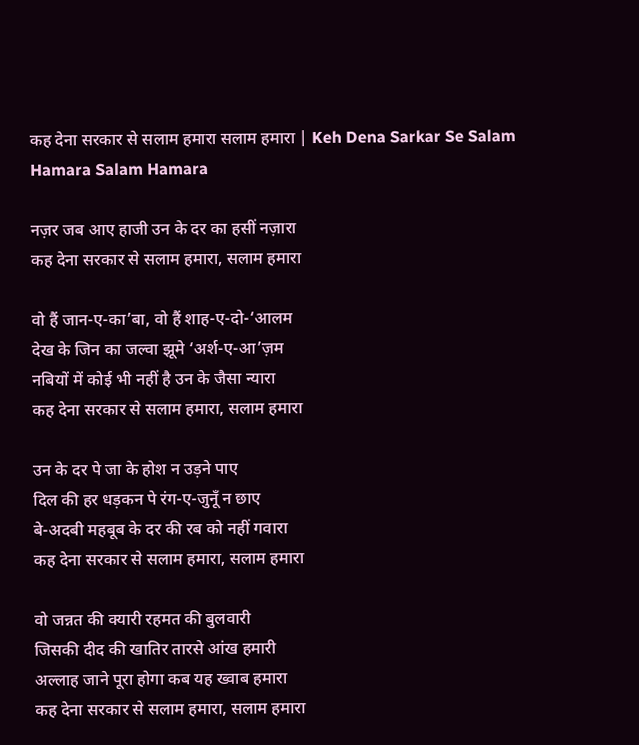कह देना सरकार से सलाम हमारा सलाम हमारा | Keh Dena Sarkar Se Salam Hamara Salam Hamara

नज़र जब आए हाजी उन के दर का हसीं नज़ारा
कह देना सरकार से सलाम हमारा, सलाम हमारा

वो हैं जान-ए-का’बा, वो हैं शाह-ए-दो-‘आलम
देख के जिन का जल्वा झूमे ‘अर्श-ए-आ’ज़म
नबियों में कोई भी नहीं है उन के जैसा न्यारा
कह देना सरकार से सलाम हमारा, सलाम हमारा

उन के दर पे जा के होश न उड़ने पाए
दिल की हर धड़कन पे रंग-ए-जुनूँ न छाए
बे-अदबी महबूब के दर की रब को नहीं गवारा
कह देना सरकार से सलाम हमारा, सलाम हमारा

वो जन्नत की क्यारी रहमत की बुलवारी
जिसकी दीद की खातिर तारसे आंख हमारी
अल्लाह जाने पूरा होगा कब यह ख्वाब हमारा
कह देना सरकार से सलाम हमारा, सलाम हमारा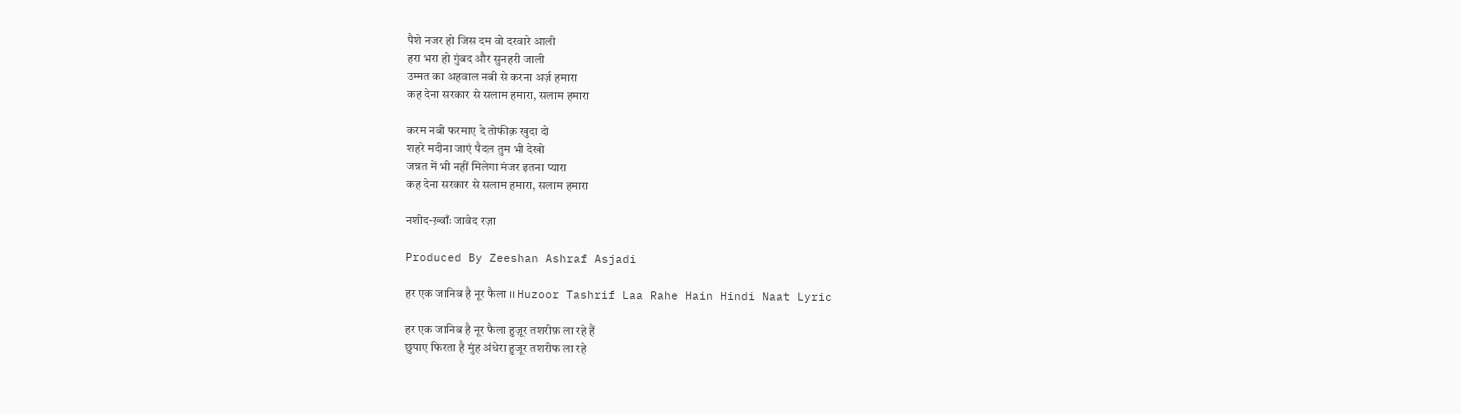पैशे नजर हो जिस दम वो दरवारे आली
हरा भरा हो गुंबद और सुनहरी जाली
उम्मत का अहवाल नबी से करना अर्ज़ हमारा
कह देना सरकार से सलाम हमारा, सलाम हमारा

करम नबी फरमाए दे तोफीक़ खुदा दो
शहरे मदीना जाएं पैदल तुम भी देखो
जन्नत में भी नहीं मिलेगा मंजर इतना प्यारा
कह देना सरकार से सलाम हमारा, सलाम हमारा

नशीद-ख़्वाँः जावेद रज़ा

Produced By Zeeshan Ashraf Asjadi

हर एक जानिब है नूर फैला ।। Huzoor Tashrif Laa Rahe Hain Hindi Naat Lyric

हर एक जानिब है नूर फैला हुज़ूर तशरीफ़ ला रहे हैं
छुपाए फिरता है मुंह अंधेरा हुजूर तशरीफ ला रहे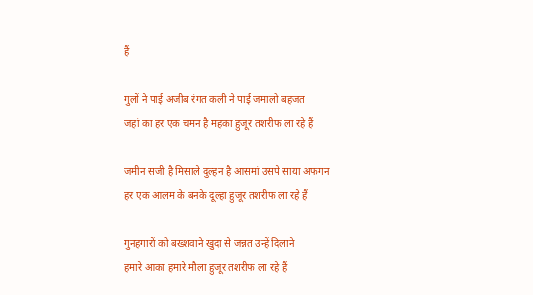हैं

गुलों ने पाई अजीब रंगत कली ने पाई जमालो बहजत
जहां का हर एक चमन है महका हुजूर तशरीफ ला रहे हैं

जमीन सजी है मिसाले दुल्हन है आसमां उसपे साया अफगन
हर एक आलम के बनके दूल्हा हुजूर तशरीफ ला रहे हैं

गुनहगारों को बख्शवाने खुदा से जन्नत उन्हें दिलाने
हमारे आका हमारे मौला हुजूर तशरीफ ला रहे हैं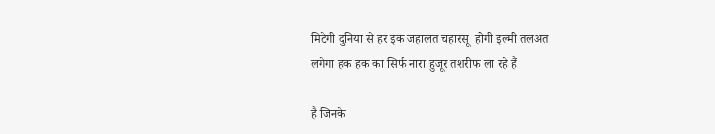मिटेगी दुनिया से हर इक जहालत चहारसू  होगी इल्मी तलअत
लगेगा हक हक का सिर्फ नारा हुजूर तशरीफ ला रहे हैं

है जिनके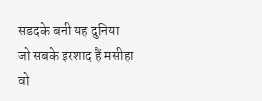सडदके बनी यह दुनिया जो सबके इरशाद हैं मसीहा
वो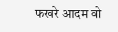फखरे आदम वो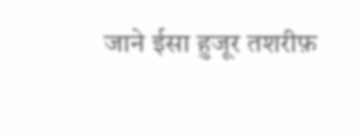जाने ईसा हुजूर तशरीफ़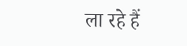ला रहे हैं